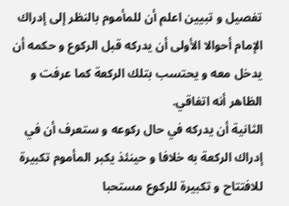تفصيل و تبيين اعلم أن للمأموم بالنظر إلى إدراك الإمام أحوالا الأولى أن يدركه قبل الركوع و حكمه أن يدخل معه و يحتسب بتلك الركعة كما عرفت و الظاهر أنه اتفاقي.
الثانية أن يدركه في حال ركوعه و ستعرف أن في إدراك الركعة به خلافا و حينئذ يكبر المأموم تكبيرة للافتتاح و تكبيرة للركوع مستحبا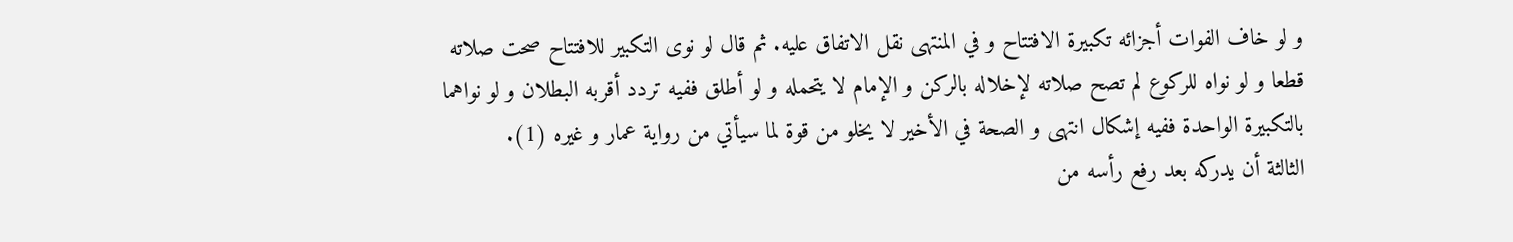و لو خاف الفوات أجزائه تكبيرة الافتتاح و في المنتهى نقل الاتفاق عليه. ثم قال لو نوى التكبير للافتتاح صحت صلاته قطعا و لو نواه للركوع لم تصح صلاته لإخلاله بالركن و الإمام لا يتحمله و لو أطلق ففيه تردد أقربه البطلان و لو نواهما بالتكبيرة الواحدة ففيه إشكال انتهى و الصحة في الأخير لا يخلو من قوة لما سيأتي من رواية عمار و غيره (1).
الثالثة أن يدركه بعد رفع رأسه من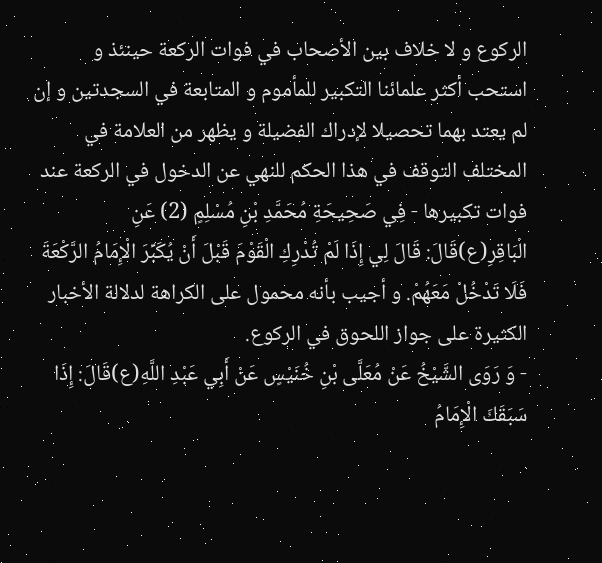الركوع و لا خلاف بين الأصحاب في فوات الركعة حينئذ و استحب أكثر علمائنا التكبير للمأموم و المتابعة في السجدتين و إن لم يعتد بهما تحصيلا لإدراك الفضيلة و يظهر من العلامة في المختلف التوقف في هذا الحكم للنهي عن الدخول في الركعة عند فوات تكبيرها - فِي صَحِيحَةِ مُحَمَّدِ بْنِ مُسْلِمٍ (2) عَنِ الْبَاقِرِ(ع)قَالَ: قَالَ لِي إِذَا لَمْ تُدْرِكِ الْقَوْمَ قَبْلَ أَنْ يُكَبِّرَ الْإِمَامُ الرَّكْعَةَ فَلَا تَدْخُلْ مَعَهُمْ. و أجيب بأنه محمول على الكراهة لدلالة الأخبار الكثيرة على جواز اللحوق في الركوع.
- وَ رَوَى الشَّيْخُ عَنْ مُعَلَّى بْنِ خُنَيْسٍ عَنْ أَبِي عَبْدِ اللَّهِ(ع)قَالَ: إِذَا سَبَقَكَ الْإِمَامُ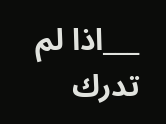___اذا لم تدرك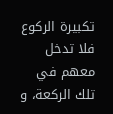تكبيرة الركوع فلا تدخل معهم في تلك الركعة، و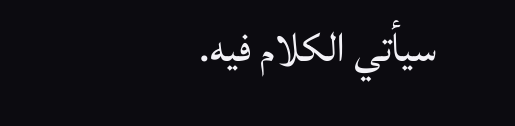سيأتي الكلام فيه.